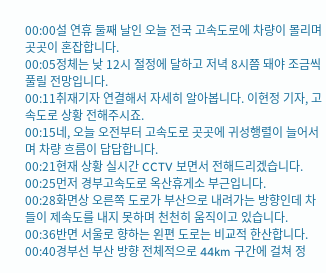00:00설 연휴 둘째 날인 오늘 전국 고속도로에 차량이 몰리며 곳곳이 혼잡합니다.
00:05정체는 낮 12시 절정에 달하고 저녁 8시쯤 돼야 조금씩 풀릴 전망입니다.
00:11취재기자 연결해서 자세히 알아봅니다. 이현정 기자, 고속도로 상황 전해주시죠.
00:15네, 오늘 오전부터 고속도로 곳곳에 귀성행렬이 늘어서며 차량 흐름이 답답합니다.
00:21현재 상황 실시간 CCTV 보면서 전해드리겠습니다.
00:25먼저 경부고속도로 옥산휴게소 부근입니다.
00:28화면상 오른쪽 도로가 부산으로 내려가는 방향인데 차들이 제속도를 내지 못하며 천천히 움직이고 있습니다.
00:36반면 서울로 향하는 왼편 도로는 비교적 한산합니다.
00:40경부선 부산 방향 전체적으로 44km 구간에 걸쳐 정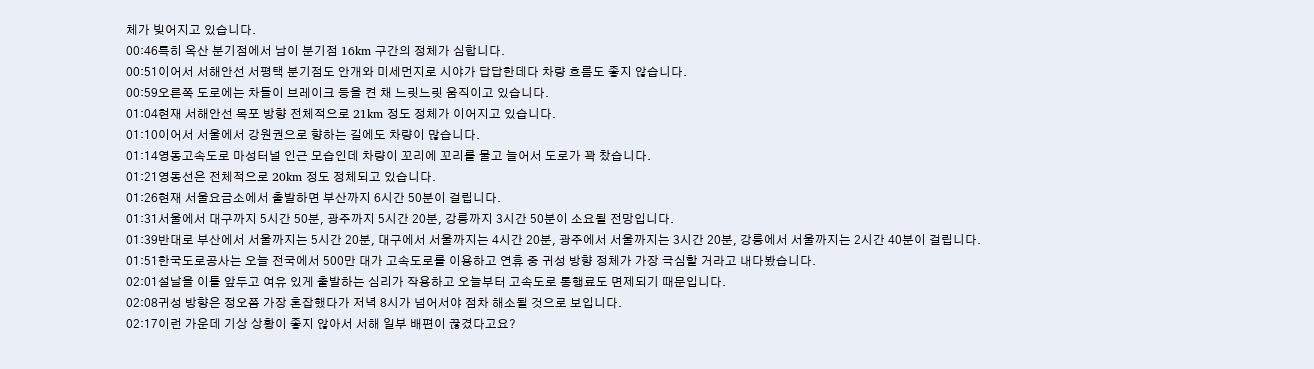체가 빚어지고 있습니다.
00:46특히 옥산 분기점에서 남이 분기점 16km 구간의 정체가 심합니다.
00:51이어서 서해안선 서평택 분기점도 안개와 미세먼지로 시야가 답답한데다 차량 흐름도 좋지 않습니다.
00:59오른쪽 도로에는 차들이 브레이크 등을 켠 채 느릿느릿 움직이고 있습니다.
01:04현재 서해안선 목포 방향 전체적으로 21km 정도 정체가 이어지고 있습니다.
01:10이어서 서울에서 강원권으로 향하는 길에도 차량이 많습니다.
01:14영동고속도로 마성터널 인근 모습인데 차량이 꼬리에 꼬리를 물고 늘어서 도로가 꽉 찼습니다.
01:21영동선은 전체적으로 20km 정도 정체되고 있습니다.
01:26현재 서울요금소에서 출발하면 부산까지 6시간 50분이 걸립니다.
01:31서울에서 대구까지 5시간 50분, 광주까지 5시간 20분, 강릉까지 3시간 50분이 소요될 전망입니다.
01:39반대로 부산에서 서울까지는 5시간 20분, 대구에서 서울까지는 4시간 20분, 광주에서 서울까지는 3시간 20분, 강릉에서 서울까지는 2시간 40분이 걸립니다.
01:51한국도로공사는 오늘 전국에서 500만 대가 고속도로를 이용하고 연휴 중 귀성 방향 정체가 가장 극심할 거라고 내다봤습니다.
02:01설날을 이틀 앞두고 여유 있게 출발하는 심리가 작용하고 오늘부터 고속도로 통행료도 면제되기 때문입니다.
02:08귀성 방향은 정오쯤 가장 혼잡했다가 저녁 8시가 넘어서야 점차 해소될 것으로 보입니다.
02:17이런 가운데 기상 상황이 좋지 않아서 서해 일부 배편이 끊겼다고요?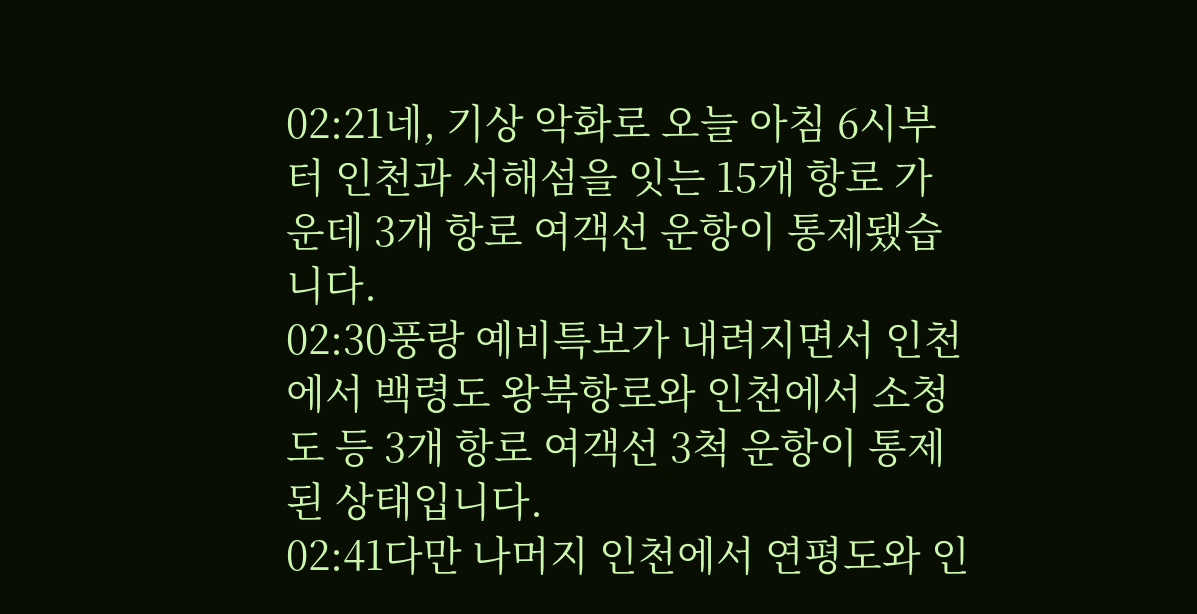02:21네, 기상 악화로 오늘 아침 6시부터 인천과 서해섬을 잇는 15개 항로 가운데 3개 항로 여객선 운항이 통제됐습니다.
02:30풍랑 예비특보가 내려지면서 인천에서 백령도 왕북항로와 인천에서 소청도 등 3개 항로 여객선 3척 운항이 통제된 상태입니다.
02:41다만 나머지 인천에서 연평도와 인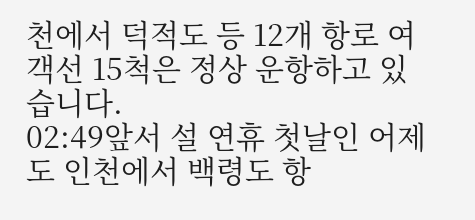천에서 덕적도 등 12개 항로 여객선 15척은 정상 운항하고 있습니다.
02:49앞서 설 연휴 첫날인 어제도 인천에서 백령도 항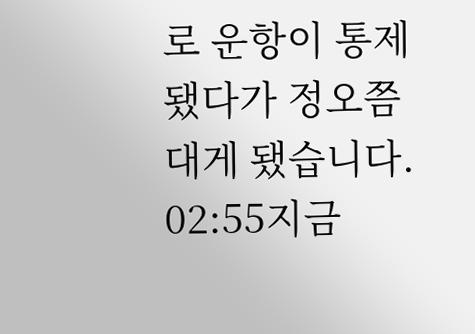로 운항이 통제됐다가 정오쯤 대게 됐습니다.
02:55지금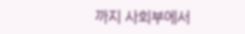까지 사회부에서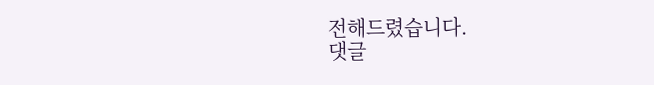전해드렸습니다.
댓글